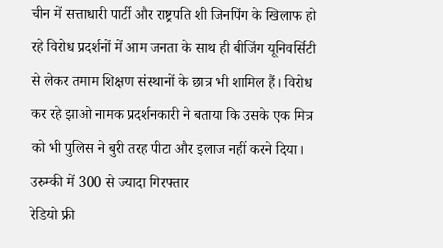चीन में सत्ताधारी पार्टी और राष्ट्रपति शी जिनपिंग के खिलाफ हो रहे विरोध प्रदर्शनों में आम जनता के साथ ही बीजिंग यूनिवर्सिटी से लेकर तमाम शिक्षण संस्थानों के छात्र भी शामिल हैं। विरोध कर रहे झाओ नामक प्रदर्शनकारी ने बताया कि उसके एक मित्र को भी पुलिस ने बुरी तरह पीटा और इलाज नहीं करने दिया।
उरुम्की में 300 से ज्यादा गिरफ्तार
रेडियो फ्री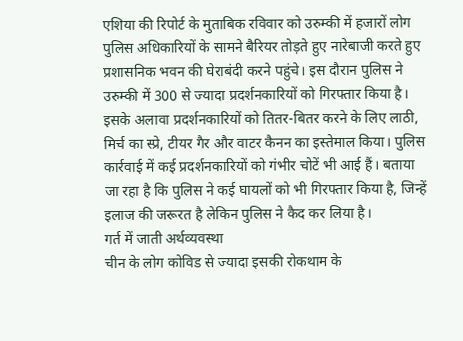एशिया की रिपोर्ट के मुताबिक रविवार को उरुम्की में हजारों लोग पुलिस अधिकारियों के सामने बैरियर तोड़ते हुए नारेबाजी करते हुए प्रशासनिक भवन की घेराबंदी करने पहुंचे। इस दौरान पुलिस ने उरुम्की में 300 से ज्यादा प्रदर्शनकारियों को गिरफ्तार किया है। इसके अलावा प्रदर्शनकारियों को तितर-बितर करने के लिए लाठी, मिर्च का स्प्रे, टीयर गैर और वाटर कैनन का इस्तेमाल किया। पुलिस कार्रवाई में कई प्रदर्शनकारियों को गंभीर चोटें भी आई हैं। बताया जा रहा है कि पुलिस ने कई घायलों को भी गिरफ्तार किया है, जिन्हें इलाज की जरूरत है लेकिन पुलिस ने कैद कर लिया है।
गर्त में जाती अर्थव्यवस्था
चीन के लोग कोविड से ज्यादा इसकी रोकथाम के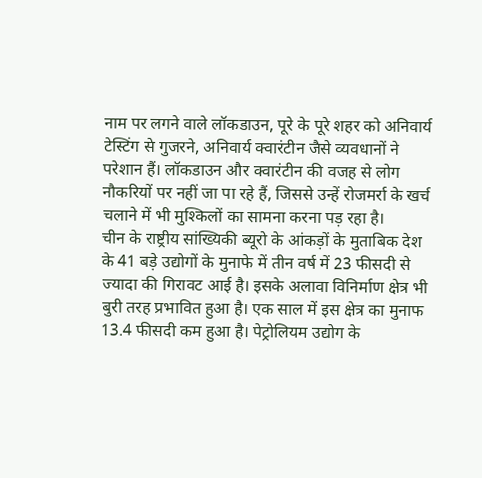नाम पर लगने वाले लॉकडाउन, पूरे के पूरे शहर को अनिवार्य टेस्टिंग से गुजरने, अनिवार्य क्वारंटीन जैसे व्यवधानों ने परेशान हैं। लॉकडाउन और क्वारंटीन की वजह से लोग नौकरियों पर नहीं जा पा रहे हैं, जिससे उन्हें रोजमर्रा के खर्च चलाने में भी मुश्किलों का सामना करना पड़ रहा है।
चीन के राष्ट्रीय सांख्यिकी ब्यूरो के आंकड़ों के मुताबिक देश के 41 बड़े उद्योगों के मुनाफे में तीन वर्ष में 23 फीसदी से ज्यादा की गिरावट आई है। इसके अलावा विनिर्माण क्षेत्र भी बुरी तरह प्रभावित हुआ है। एक साल में इस क्षेत्र का मुनाफ 13.4 फीसदी कम हुआ है। पेट्रोलियम उद्योग के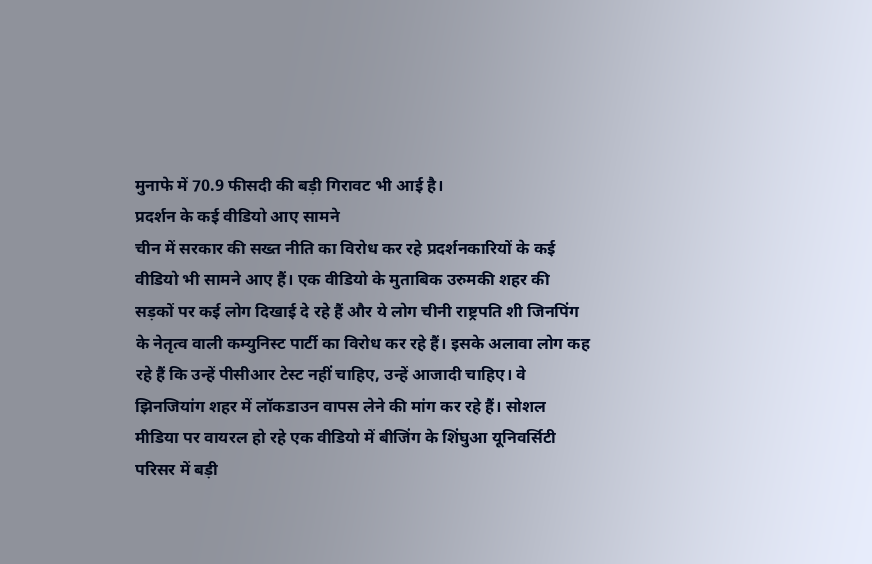मुनाफे में 70.9 फीसदी की बड़ी गिरावट भी आई है।
प्रदर्शन के कई वीडियो आए सामने
चीन में सरकार की सख्त नीति का विरोध कर रहे प्रदर्शनकारियों के कई वीडियो भी सामने आए हैं। एक वीडियो के मुताबिक उरुमकी शहर की सड़कों पर कई लोग दिखाई दे रहे हैं और ये लोग चीनी राष्ट्रपति शी जिनपिंग के नेतृत्व वाली कम्युनिस्ट पार्टी का विरोध कर रहे हैं। इसके अलावा लोग कह रहे हैं कि उन्हें पीसीआर टेस्ट नहीं चाहिए, उन्हें आजादी चाहिए। वे झिनजियांग शहर में लॉकडाउन वापस लेने की मांग कर रहे हैं। सोशल मीडिया पर वायरल हो रहे एक वीडियो में बीजिंग के शिंघुआ यूनिवर्सिटी परिसर में बड़ी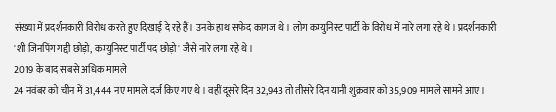संख्या में प्रदर्शनकारी विरोध करते हुए दिखाई दे रहे हैं। उनके हाथ सफेद कागज थे। लोग कम्युनिस्ट पार्टी के विरोध में नारे लगा रहे थे। प्रदर्शनकारी 'शी जिनपिंग गद्दी छोड़ो, कम्युनिस्ट पार्टी पद छोड़ो' जैसे नारे लगा रहे थे।
2019 के बाद सबसे अधिक मामले
24 नवंबर को चीन में 31,444 नए मामले दर्ज किए गए थे। वहीं दूसरे दिन 32,943 तो तीसरे दिन यानी शुक्रवार को 35,909 मामले सामने आए।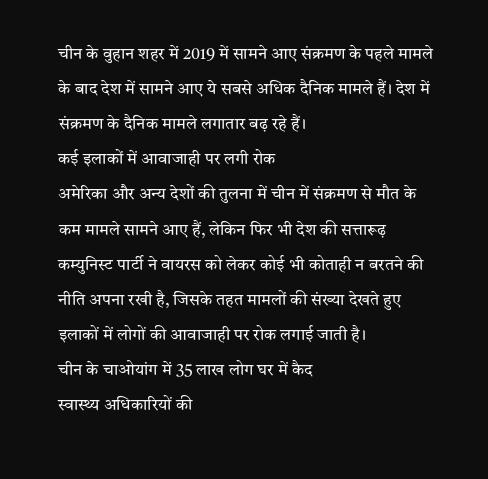चीन के वुहान शहर में 2019 में सामने आए संक्रमण के पहले मामले के बाद देश में सामने आए ये सबसे अधिक दैनिक मामले हैं। देश में संक्रमण के दैनिक मामले लगातार बढ़ रहे हैं।
कई इलाकों में आवाजाही पर लगी रोक
अमेरिका और अन्य देशों की तुलना में चीन में संक्रमण से मौत के कम मामले सामने आए हैं, लेकिन फिर भी देश की सत्तारूढ़ कम्युनिस्ट पार्टी ने वायरस को लेकर कोई भी कोताही न बरतने की नीति अपना रखी है, जिसके तहत मामलों की संख्या देखते हुए इलाकों में लोगों की आवाजाही पर रोक लगाई जाती है।
चीन के चाओयांग में 35 लाख लोग घर में कैद
स्वास्थ्य अधिकारियों की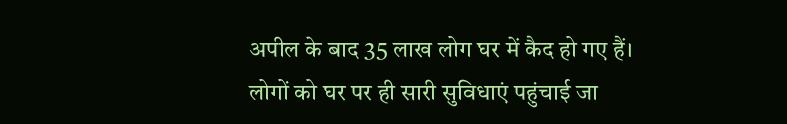अपील के बाद 35 लाख लोग घर में कैद हो गए हैं। लोगों को घर पर ही सारी सुविधाएं पहुंचाई जा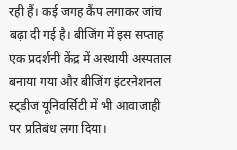रही हैं। कई जगह कैंप लगाकर जांच बढ़ा दी गई है। बीजिंग में इस सप्ताह एक प्रदर्शनी केंद्र में अस्थायी अस्पताल बनाया गया और बीजिंग इंटरनेशनल स्ट्डीज यूनिवर्सिटी में भी आवाजाही पर प्रतिबंध लगा दिया।